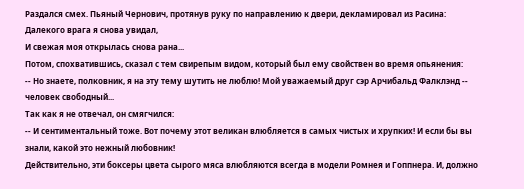Раздался смех. Пьяный Чернович, протянув руку по направлению к двери, декламировал из Расина:
Далекого врага я снова увидал,
И свежая моя открылась снова рана...
Потом, спохватившись, сказал с тем свирепым видом, который был ему свойствен во время опьянения:
-- Но знаете, полковник, я на эту тему шутить не люблю! Мой уважаемый друг сэр Арчибальд Фалклэнд -- человек свободный...
Так как я не отвечал, он смягчился:
-- И сентиментальный тоже. Вот почему этот великан влюбляется в самых чистых и хрупких! И если бы вы знали, какой это нежный любовник!
Действительно, эти боксеры цвета сырого мяса влюбляются всегда в модели Ромнея и Гоппнера. И, должно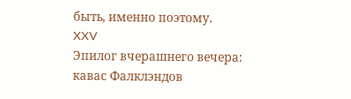быть, именно поэтому.
XXV
Эпилог вчерашнего вечера: кавас Фалклэндов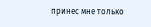принес мне только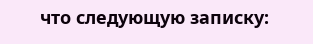что следующую записку: